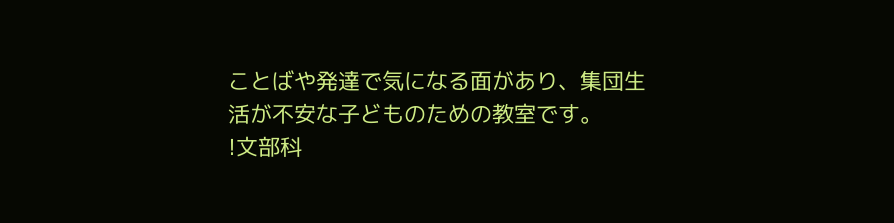ことばや発達で気になる面があり、集団生活が不安な子どものための教室です。
!文部科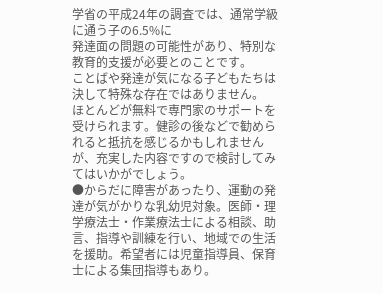学省の平成24年の調査では、通常学級に通う子の6.5%に
発達面の問題の可能性があり、特別な教育的支援が必要とのことです。
ことばや発達が気になる子どもたちは決して特殊な存在ではありません。
ほとんどが無料で専門家のサポートを受けられます。健診の後などで勧められると抵抗を感じるかもしれませんが、充実した内容ですので検討してみてはいかがでしょう。
●からだに障害があったり、運動の発達が気がかりな乳幼児対象。医師・理学療法士・作業療法士による相談、助言、指導や訓練を行い、地域での生活を援助。希望者には児童指導員、保育士による集団指導もあり。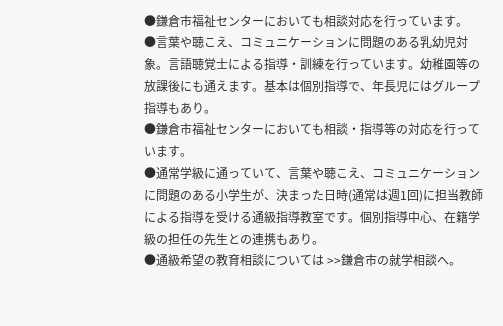●鎌倉市福祉センターにおいても相談対応を行っています。
●言葉や聴こえ、コミュニケーションに問題のある乳幼児対象。言語聴覚士による指導・訓練を行っています。幼稚園等の放課後にも通えます。基本は個別指導で、年長児にはグループ指導もあり。
●鎌倉市福祉センターにおいても相談・指導等の対応を行っています。
●通常学級に通っていて、言葉や聴こえ、コミュニケーションに問題のある小学生が、決まった日時(通常は週1回)に担当教師による指導を受ける通級指導教室です。個別指導中心、在籍学級の担任の先生との連携もあり。
●通級希望の教育相談については >>鎌倉市の就学相談へ。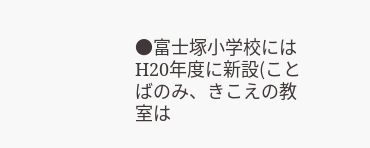●富士塚小学校にはH20年度に新設(ことばのみ、きこえの教室は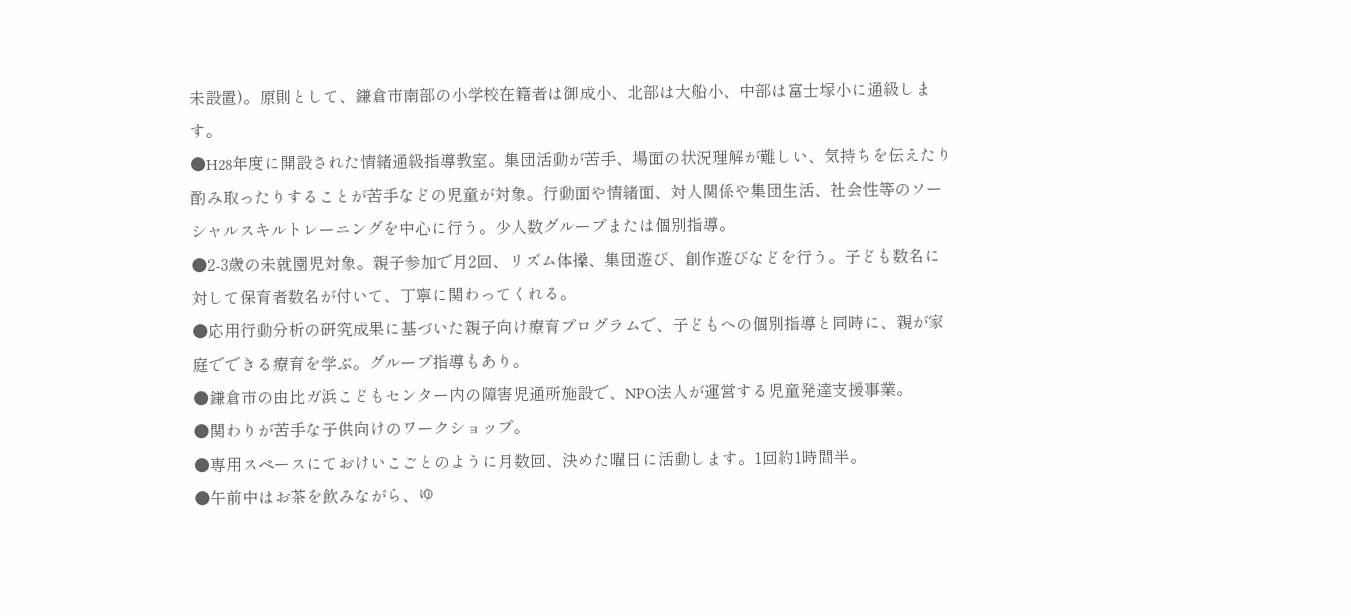未設置)。原則として、鎌倉市南部の小学校在籍者は御成小、北部は大船小、中部は富士塚小に通級します。
●H28年度に開設された情緒通級指導教室。集団活動が苦手、場面の状況理解が難しい、気持ちを伝えたり酌み取ったりすることが苦手などの児童が対象。行動面や情緒面、対人関係や集団生活、社会性等のソーシャルスキルトレーニングを中心に行う。少人数グループまたは個別指導。
●2-3歳の未就園児対象。親子参加で月2回、リズム体操、集団遊び、創作遊びなどを行う。子ども数名に対して保育者数名が付いて、丁寧に関わってくれる。
●応用行動分析の研究成果に基づいた親子向け療育プログラムで、子どもへの個別指導と同時に、親が家庭でできる療育を学ぶ。グループ指導もあり。
●鎌倉市の由比ガ浜こどもセンター内の障害児通所施設で、NPO法人が運営する児童発達支援事業。
●関わりが苦手な子供向けのワークショップ。
●専用スペースにておけいこごとのように月数回、決めた曜日に活動します。1回約1時間半。
●午前中はお茶を飲みながら、ゆ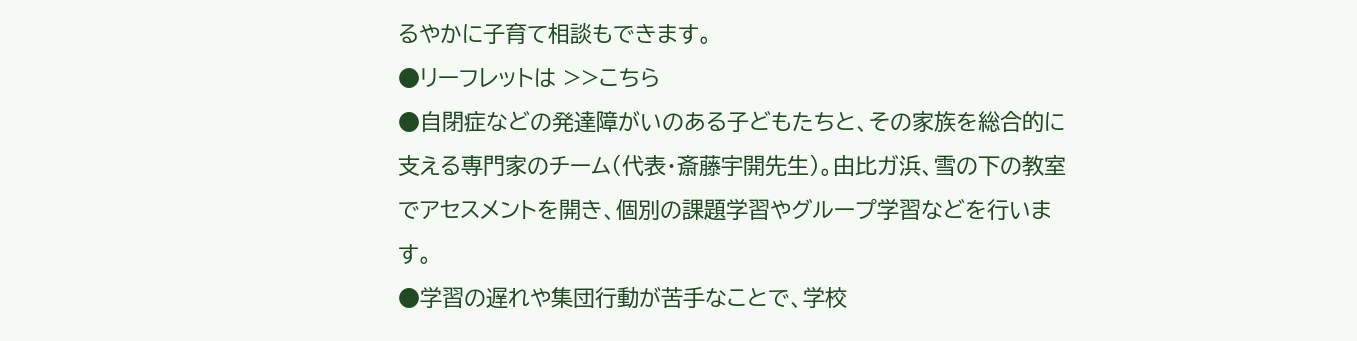るやかに子育て相談もできます。
●リーフレットは >>こちら
●自閉症などの発達障がいのある子どもたちと、その家族を総合的に支える専門家のチーム(代表・斎藤宇開先生)。由比ガ浜、雪の下の教室でアセスメントを開き、個別の課題学習やグループ学習などを行います。
●学習の遅れや集団行動が苦手なことで、学校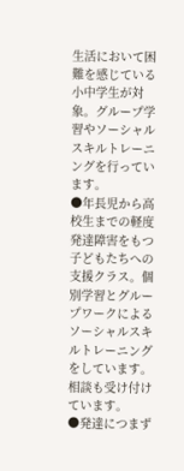生活において困難を感じている小中学生が対象。グループ学習やソーシャルスキルトレーニングを行っています。
●年長児から高校生までの軽度発達障害をもつ子どもたちへの支援クラス。個別学習とグループワークによるソーシャルスキルトレーニングをしています。相談も受け付けています。
●発達につまず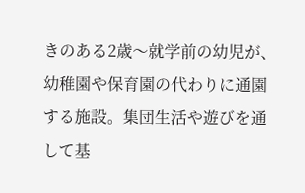きのある2歳〜就学前の幼児が、幼稚園や保育園の代わりに通園する施設。集団生活や遊びを通して基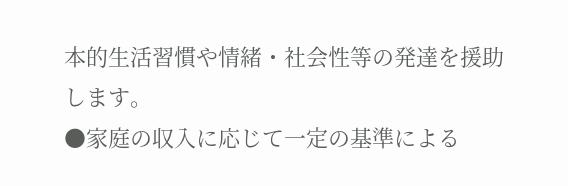本的生活習慣や情緒・社会性等の発達を援助します。
●家庭の収入に応じて一定の基準による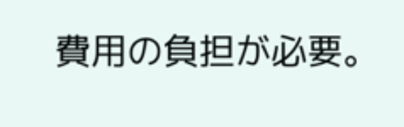費用の負担が必要。